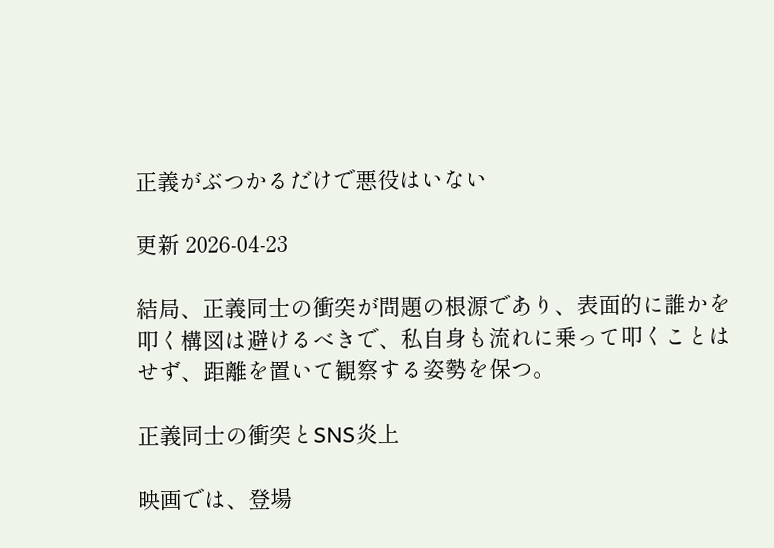正義がぶつかるだけで悪役はいない

更新 2026-04-23

結局、正義同士の衝突が問題の根源であり、表面的に誰かを叩く構図は避けるべきで、私自身も流れに乗って叩くことはせず、距離を置いて観察する姿勢を保つ。

正義同士の衝突とSNS炎上

映画では、登場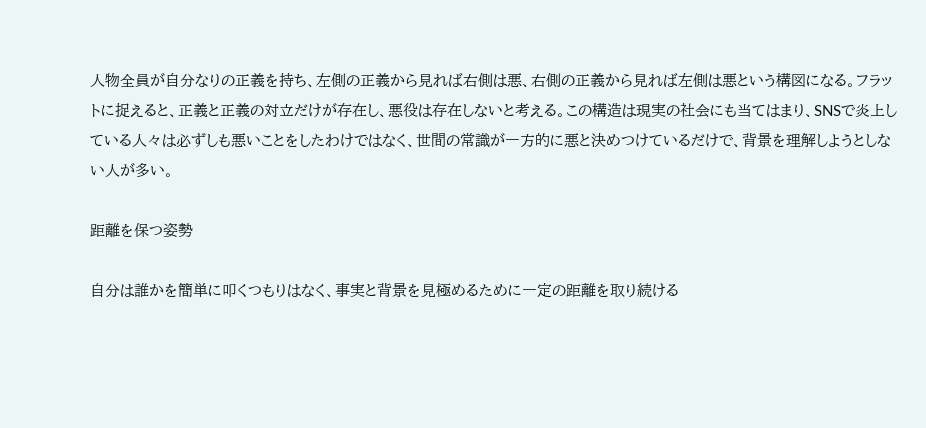人物全員が自分なりの正義を持ち、左側の正義から見れば右側は悪、右側の正義から見れば左側は悪という構図になる。フラットに捉えると、正義と正義の対立だけが存在し、悪役は存在しないと考える。この構造は現実の社会にも当てはまり、SNSで炎上している人々は必ずしも悪いことをしたわけではなく、世間の常識が一方的に悪と決めつけているだけで、背景を理解しようとしない人が多い。

距離を保つ姿勢

自分は誰かを簡単に叩くつもりはなく、事実と背景を見極めるために一定の距離を取り続ける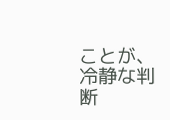ことが、冷静な判断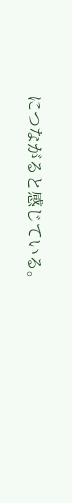につながると感じている。